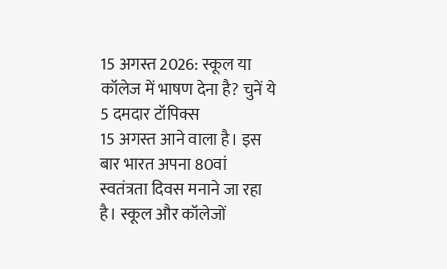15 अगस्त 2026: स्कूल या कॉलेज में भाषण देना है? चुनें ये 5 दमदार टॉपिक्स
15 अगस्त आने वाला है। इस बार भारत अपना 80वां स्वतंत्रता दिवस मनाने जा रहा है। स्कूल और कॉलेजों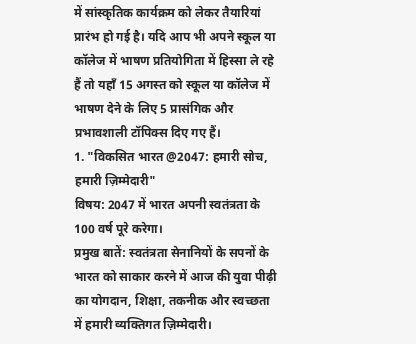में सांस्कृतिक कार्यक्रम को लेकर तैयारियां प्रारंभ हो गई है। यदि आप भी अपने स्कूल या कॉलेज में भाषण प्रतियोगिता में हिस्सा ले रहे हैं तो यहाँ 15 अगस्त को स्कूल या कॉलेज में भाषण देने के लिए 5 प्रासंगिक और प्रभावशाली टॉपिक्स दिए गए हैं।
1. "विकसित भारत @2047: हमारी सोच, हमारी ज़िम्मेदारी"
विषय: 2047 में भारत अपनी स्वतंत्रता के 100 वर्ष पूरे करेगा।
प्रमुख बातें: स्वतंत्रता सेनानियों के सपनों के भारत को साकार करने में आज की युवा पीढ़ी का योगदान, शिक्षा, तकनीक और स्वच्छता में हमारी व्यक्तिगत ज़िम्मेदारी।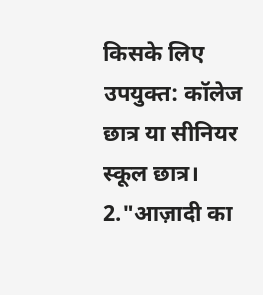किसके लिए उपयुक्त: कॉलेज छात्र या सीनियर स्कूल छात्र।
2."आज़ादी का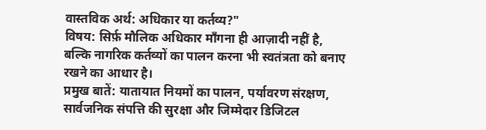वास्तविक अर्थ: अधिकार या कर्तव्य?"
विषय: सिर्फ़ मौलिक अधिकार माँगना ही आज़ादी नहीं है, बल्कि नागरिक कर्तव्यों का पालन करना भी स्वतंत्रता को बनाए रखने का आधार है।
प्रमुख बातें: यातायात नियमों का पालन, पर्यावरण संरक्षण, सार्वजनिक संपत्ति की सुरक्षा और जिम्मेदार डिजिटल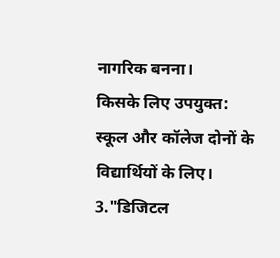नागरिक बनना।
किसके लिए उपयुक्त: स्कूल और कॉलेज दोनों के विद्यार्थियों के लिए।
3."डिजिटल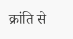क्रांति से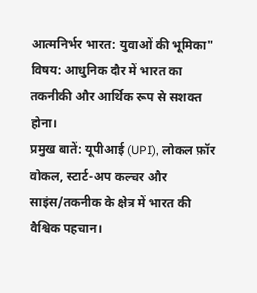आत्मनिर्भर भारत: युवाओं की भूमिका"
विषय: आधुनिक दौर में भारत का तकनीकी और आर्थिक रूप से सशक्त होना।
प्रमुख बातें: यूपीआई (UPI), लोकल फ़ॉर वोकल, स्टार्ट-अप कल्चर और साइंस/तकनीक के क्षेत्र में भारत की वैश्विक पहचान।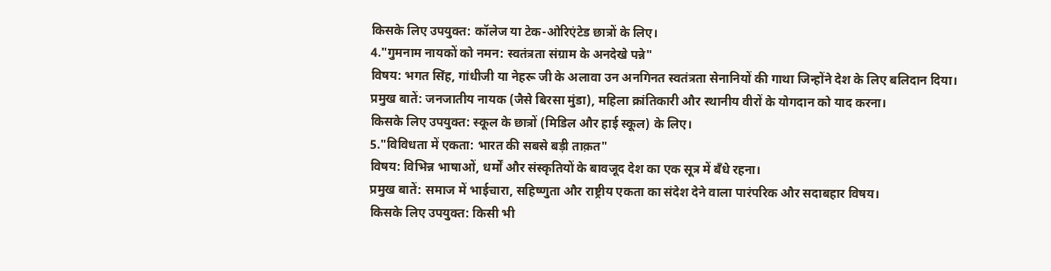किसके लिए उपयुक्त: कॉलेज या टेक-ओरिएंटेड छात्रों के लिए।
4."गुमनाम नायकों को नमन: स्वतंत्रता संग्राम के अनदेखे पन्ने"
विषय: भगत सिंह, गांधीजी या नेहरू जी के अलावा उन अनगिनत स्वतंत्रता सेनानियों की गाथा जिन्होंने देश के लिए बलिदान दिया।
प्रमुख बातें: जनजातीय नायक (जैसे बिरसा मुंडा), महिला क्रांतिकारी और स्थानीय वीरों के योगदान को याद करना।
किसके लिए उपयुक्त: स्कूल के छात्रों (मिडिल और हाई स्कूल) के लिए।
5."विविधता में एकता: भारत की सबसे बड़ी ताक़त"
विषय: विभिन्न भाषाओं, धर्मों और संस्कृतियों के बावजूद देश का एक सूत्र में बँधे रहना।
प्रमुख बातें: समाज में भाईचारा, सहिष्णुता और राष्ट्रीय एकता का संदेश देने वाला पारंपरिक और सदाबहार विषय।
किसके लिए उपयुक्त: किसी भी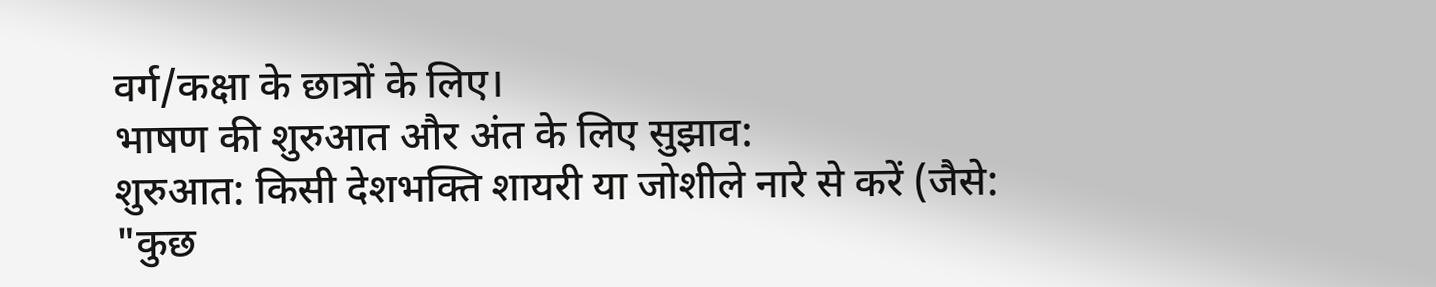वर्ग/कक्षा के छात्रों के लिए।
भाषण की शुरुआत और अंत के लिए सुझाव:
शुरुआत: किसी देशभक्ति शायरी या जोशीले नारे से करें (जैसे: "कुछ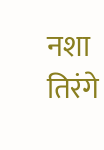नशा तिरंगे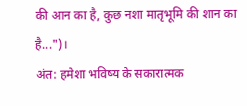की आन का है, कुछ नशा मातृभूमि की शान का है...")।
अंत: हमेशा भविष्य के सकारात्मक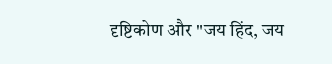दृष्टिकोण और "जय हिंद, जय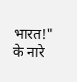भारत!" के नारे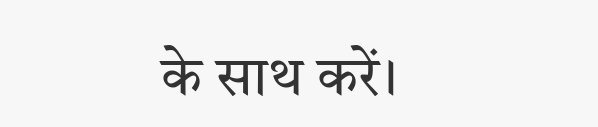के साथ करें।